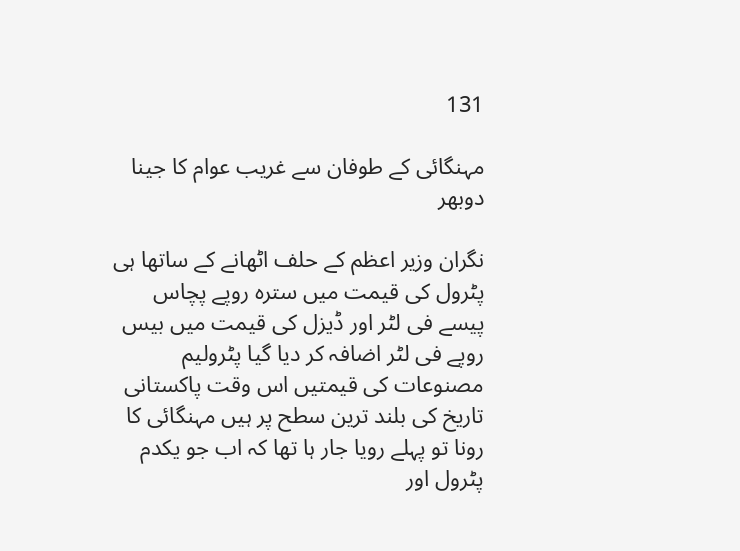131

مہنگائی کے طوفان سے غریب عوام کا جینا دوبھر

نگران وزیر اعظم کے حلف اٹھانے کے ساتھا ہی پٹرول کی قیمت میں سترہ روپے پچاس پیسے فی لٹر اور ڈیزل کی قیمت میں بیس روپے فی لٹر اضافہ کر دیا گیا پٹرولیم مصنوعات کی قیمتیں اس وقت پاکستانی تاریخ کی بلند ترین سطح پر ہیں مہنگائی کا رونا تو پہلے رویا جار ہا تھا کہ اب جو یکدم پٹرول اور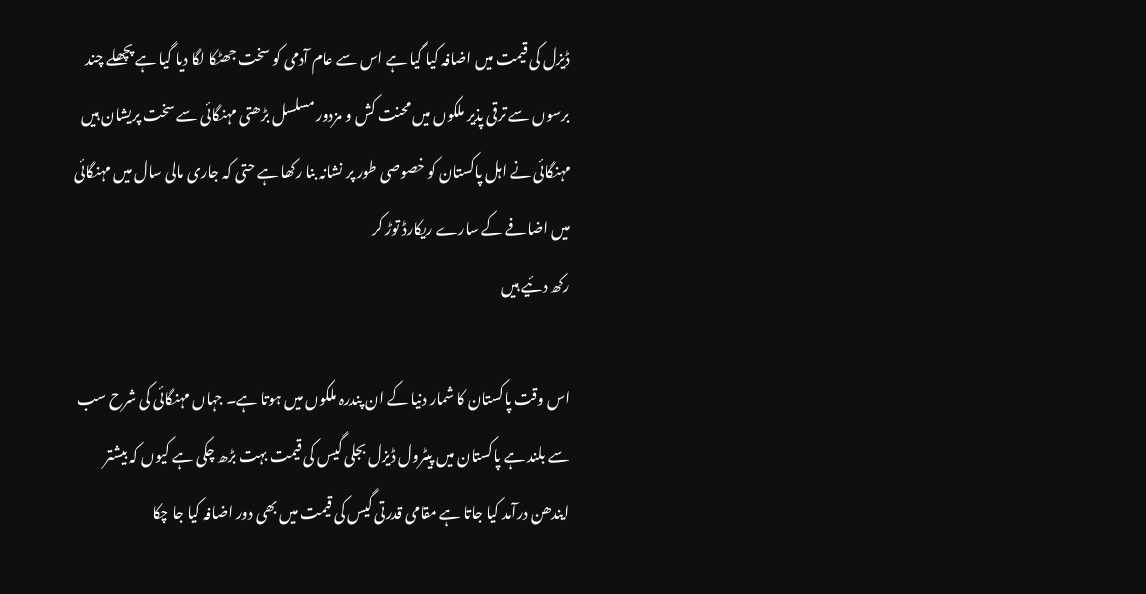ڈیزل کی قیمت میں اضافہ کیا گیا ہے اس سے عام آدمی کو سخت جھٹکا لگا دیا گیا ہے پچھلے چند برسوں سے ترقی پذیر ملکوں میں محنت کش و مزدور مسلسل بڑھتی مہنگائی سے سخت پریشان ہیں مہنگائی نے اہل پاکستان کو خصوصی طور پر نشانہ بنا رکھا ہے حتی کہ جاری مالی سال میں مہنگائی میں اضافے کے سارے ریکارڈ توڑ کر
رکھ دئیے ہیں

اس وقت پاکستان کا شمار دنیا کے ان پندرہ ملکوں میں ہوتا ہے۔ جہاں مہنگائی کی شرح سب سے بلند ہے پاکستان میں پیٹرول ڈیزل بجلی گیس کی قیمت بہت بڑھ چکی ہے کیوں کہ بیشتر ایندھن درآمد کیا جاتا ہے مقامی قدرتی گیس کی قیمت میں بھی دور اضافہ کیا جا چکا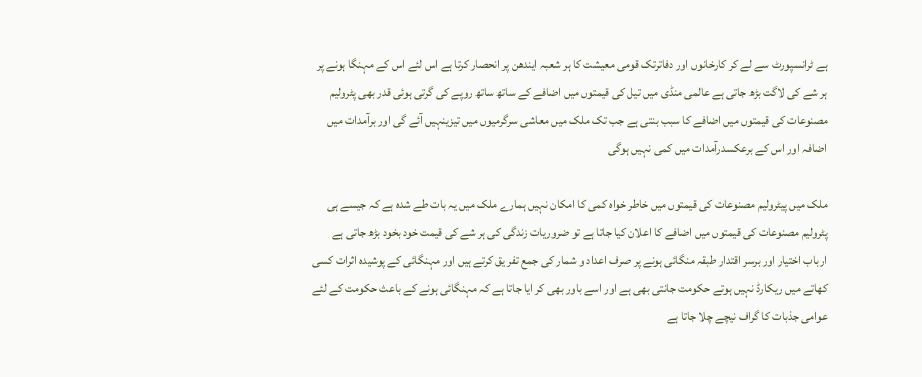ہے ٹرانسپورٹ سے لے کر کارخانوں اور دفاترتک قومی معیشت کا ہر شعبہ ایندھن پر انحصار کرتا ہے اس لئے اس کے مہنگا ہونے پر ہر شے کی لاگت بڑھ جاتی ہے عالمی منڈی میں تیل کی قیمتوں میں اضافے کے ساتھ ساتھ روپے کی گرتی ہوئی قدر بھی پٹرولیم مصنوعات کی قیمتوں میں اضافے کا سبب بنتی ہے جب تک ملک میں معاشی سرگرمیوں میں تیزینہیں آئے گی اور برآمدات میں اضافہ اور اس کے برعکسدرآمدات میں کمی نہیں ہوگی

ملک میں پیٹرولیم مصنوعات کی قیمتوں میں خاطر خواہ کمی کا امکان نہیں ہمارے ملک میں یہ بات طے شدہ ہے کہ جیسے ہی پٹرولیم مصنوعات کی قیمتوں میں اضافے کا اعلان کیا جاتا ہے تو ضروریات زندگی کی ہر شے کی قیمت خود بخود بڑھ جاتی ہے ارباب اختیار اور برسر اقتدار طبقہ منگائی ہونے پر صرف اعداد و شمار کی جمع تفر یق کرتے ہیں اور مہنگائی کے پوشیدہ اثرات کسی کھاتے میں ریکارڈ نہیں ہوتے حکومت جانتی بھی ہے اور اسے باور بھی کر ایا جاتا ہے کہ مہنگائی ہونے کے باعث حکومت کے لئے عوامی جذبات کا گراف نیچے چلا جاتا ہے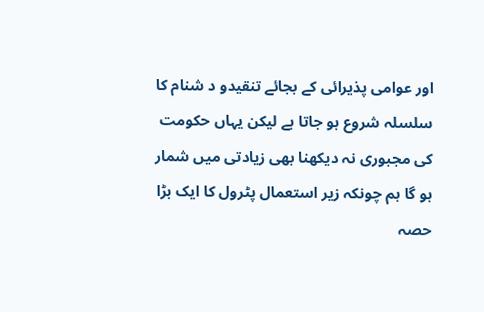اور عوامی پذیرائی کے بجائے تنقیدو د شنام کا سلسلہ شروع ہو جاتا ہے لیکن یہاں حکومت کی مجبوری نہ دیکھنا بھی زیادتی میں شمار ہو گا ہم چونکہ زیر استعمال پٹرول کا ایک بڑا حصہ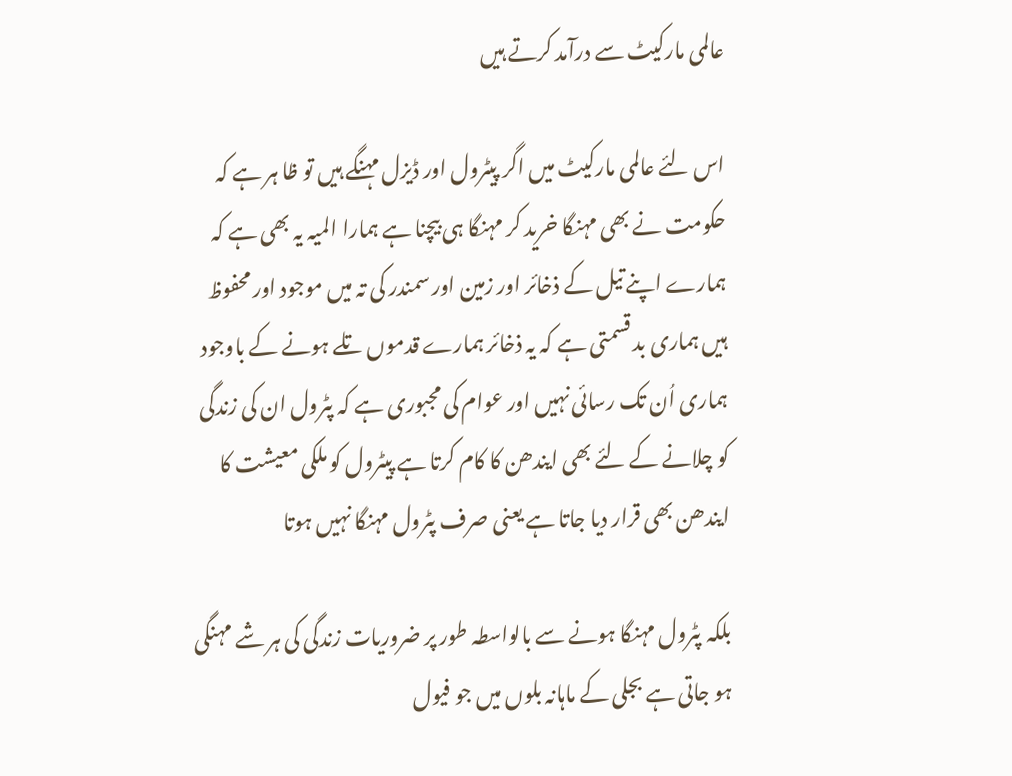عالمی مارکیٹ سے درآمد کرتے ہیں

اس لئے عالمی مارکیٹ میں اگر پیٹرول اور ڈیزل مہنگے ہیں تو ظا ہر ہے کہ حکومت نے بھی مہنگا خرید کر مہنگا ہی بیچنا ہے ہمارا المیہ یہ بھی ہے کہ ہمارے اپنے تیل کے ذخائر اور زمین اور سمندر کی تہ میں موجود اور محفوظ ہیں ہماری بد قسمتی ہے کہ یہ ذخائر ہمارے قدموں تلے ہونے کے باوجود ہماری اُن تک رسائی نہیں اور عوام کی مجبوری ہے کہ پٹرول ان کی زندگی کو چلانے کے لئے بھی ایندھن کا کام کرتا ہے پیٹرول کو ملکی معیشت کا ایندھن بھی قرار دیا جاتا ہے یعنی صرف پٹرول مہنگا نہیں ہوتا

بلکہ پٹرول مہنگا ہونے سے بالواسطہ طور پر ضروریات زندگی کی ہر شے مہنگی ہو جاتی ہے بجلی کے ماہانہ بلوں میں جو فیول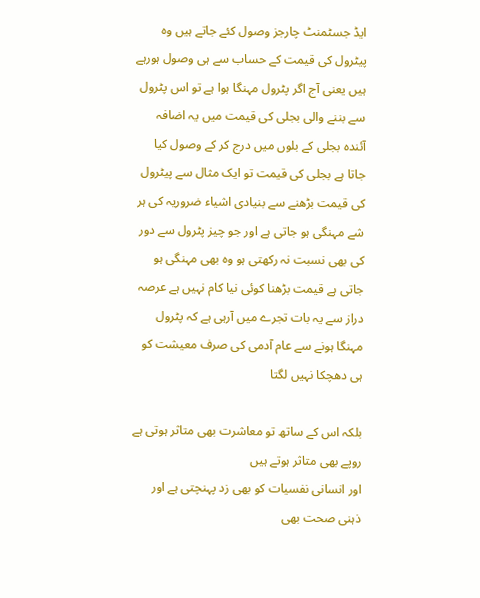ایڈ جسٹمنٹ چارجز وصول کئے جاتے ہیں وہ پیٹرول کی قیمت کے حساب سے ہی وصول ہورہے ہیں یعنی آج اگر پٹرول مہنگا ہوا ہے تو اس پٹرول سے بننے والی بجلی کی قیمت میں یہ اضافہ آئندہ بجلی کے بلوں میں درج کر کے وصول کیا جاتا ہے بجلی کی قیمت تو ایک مثال سے پیٹرول کی قیمت بڑھنے سے بنیادی اشیاء ضروریہ کی ہر شے مہنگی ہو جاتی ہے اور جو چیز پٹرول سے دور کی بھی نسبت نہ رکھتی ہو وہ بھی مہنگی ہو جاتی ہے قیمت بڑھنا کوئی نیا کام نہیں ہے عرصہ دراز سے یہ بات تجرے میں آرہی ہے کہ پٹرول مہنگا ہونے سے عام آدمی کی صرف معیشت کو ہی دھچکا نہیں لگتا

بلکہ اس کے ساتھ تو معاشرت بھی متاثر ہوتی ہے روپے بھی متاثر ہوتے ہیں
اور انسانی نفسیات کو بھی زد پہنچتی ہے اور ذہنی صحت بھی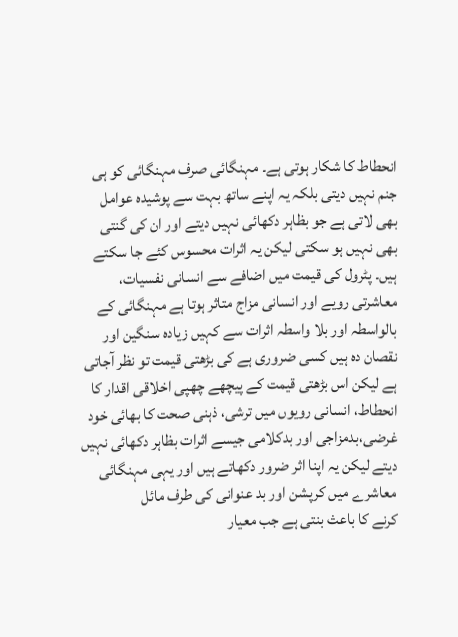انحطاط کا شکار ہوتی ہے۔ مہنگائی صرف مہنگائی کو ہی جنم نہیں دیتی بلکہ یہ اپنے ساتھ بہت سے پوشیدہ عوامل بھی لاتی ہے جو بظاہر دکھائی نہیں دیتے اور ان کی گنتی بھی نہیں ہو سکتی لیکن یہ اثرات محسوس کئے جا سکتے ہیں۔ پٹرول کی قیمت میں اضافے سے انسانی نفسیات، معاشرتی رویے اور انسانی مزاج متاثر ہوتا ہے مہنگائی کے بالواسطہ اور بلا واسطہ اثرات سے کہیں زیادہ سنگین اور نقصان دہ ہیں کسی ضروری ہے کی بڑھتی قیمت تو نظر آجاتی ہے لیکن اس بڑھتی قیمت کے پیچھے چھپی اخلاقی اقدار کا انحطاط، انسانی رویوں میں ترشی، ذہنی صحت کا بھائی خود غرضی،بدمزاجی اور بدکلامی جیسے اثرات بظاہر دکھائی نہیں دیتے لیکن یہ اپنا اثر ضرور دکھاتے ہیں اور یہی مہنگائی معاشرے میں کرپشن اور بد عنوانی کی طرف مائل
کرنے کا باعث بنتی ہے جب معیار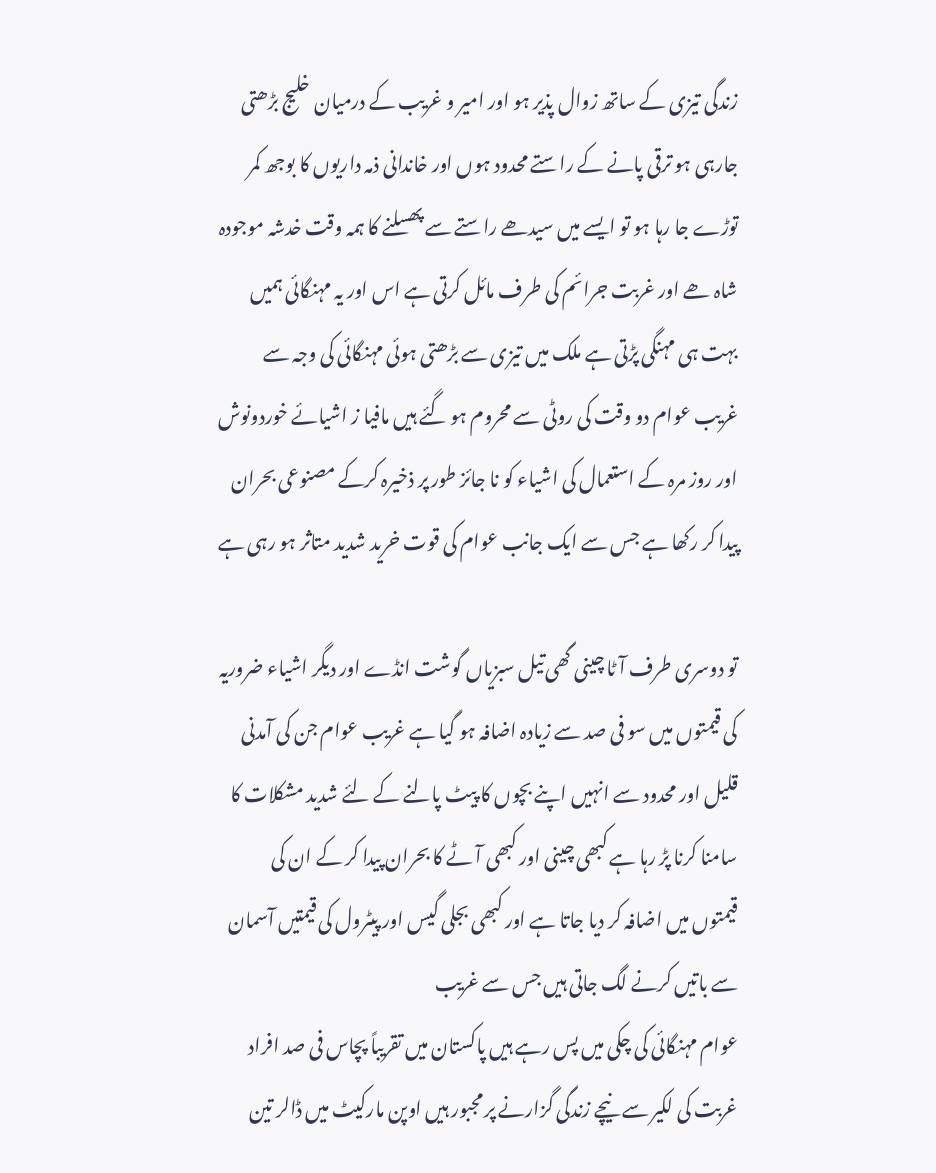زندگی تیزی کے ساتھ زوال پذیر ہو اور امیر و غریب کے درمیان خلیج بڑھتی جارہی ہو ترقی پانے کے راستے محدود ہوں اور خاندانی ذمہ داریوں کا بوجھ کمر توڑے جا رہا ہو تو ایسے میں سیدھے راستے سے پھسلنے کا ہمہ وقت خدشہ موجودہ شاہ ھے اور غربت جرائم کی طرف مائل کرتی ہے اس اور یہ مہنگائی ہمیں بہت ہی مہنگی پڑتی ہے ملک میں تیزی سے بڑھتی ہوئی مہنگائی کی وجہ سے غریب عوام دو وقت کی روٹی سے محروم ہو گئے ہیں مافیا ز اشیائے خوردونوش اور روز مرہ کے استعمال کی اشیاء کو نا جائز طور پر ذخیرہ کرکے مصنوعی بحران پیدا کر رکھا ہے جس سے ایک جانب عوام کی قوت خرید شدید متاثر ہو رہی ہے

تو دوسری طرف آٹا چینی گھی تیل سبزیاں گوشت انڈے اور دیگر اشیاء ضروریہ کی قیمتوں میں سو فی صد سے زیادہ اضافہ ہو گیا ہے غریب عوام جن کی آمدنی قلیل اور محدود سے انہیں اپنے بچوں کا پیٹ پالنے کے لئے شدید مشکلات کا سامنا کرنا پڑ رہا ہے کبھی چینی اور کبھی آٹے کا بحران پیدا کر کے ان کی قیمتوں میں اضافہ کر دیا جاتا ہے اور کبھی بجلی گیس اور پیٹرول کی قیمتیں آسمان سے باتیں کرنے لگ جاتی ہیں جس سے غریب
عوام مہنگائی کی چکی میں پس رہے ہیں پاکستان میں تقریباً پچاس فی صد افراد غربت کی لکیر سے نیچے زندگی گزارنے پر مجبور ہیں اوپن مارکیٹ میں ڈالر تین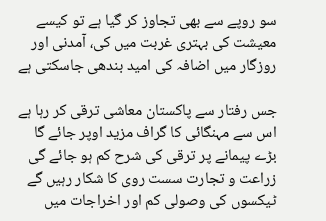سو روپے سے بھی تجاوز کر گیا ہے تو کیسے معیشت کی بہتری غربت میں کی، آمدنی اور روزگار میں اضافہ کی امید بندھی جاسکتی ہے

جس رفتار سے پاکستان معاشی ترقی کر رہا ہے اس سے مہنگائی کا گراف مزید اوپر جائے گا بڑے پیمانے پر ترقی کی شرح کم ہو جائے گی زراعت و تجارت سست روی کا شکار رہیں گے ٹیکسوں کی وصولی کم اور اخراجات میں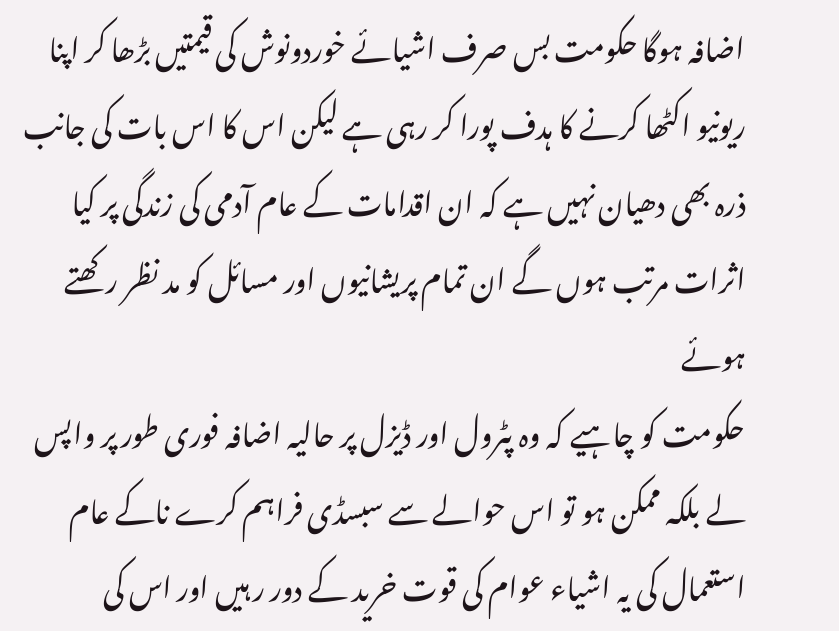اضافہ ہوگا حکومت بس صرف اشیائے خوردونوش کی قیمتیں بڑھا کر اپنا ریونیو اکٹھا کرنے کا ہدف پورا کر رہی ہے لیکن اس کا اس بات کی جانب ذرہ بھی دھیان نہیں ہے کہ ان اقدامات کے عام آدمی کی زندگی پر کیا اثرات مرتب ہوں گے ان تمام پریشانیوں اور مسائل کو مد نظر رکھتے ہوئے
حکومت کو چاہیے کہ وہ پٹرول اور ڈیزل پر حالیہ اضافہ فوری طور پر واپس لے بلکہ ممکن ہو تو اس حوالے سے سبسڈی فراہم کرے ناکے عام استعمال کی یہ اشیاء عوام کی قوت خرید کے دور ر ہیں اور اس کی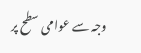وجہ سے عوامی سطح پر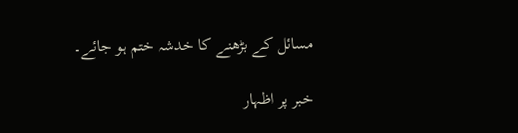مسائل کے بڑھنے کا خدشہ ختم ہو جائے۔

خبر پر اظہار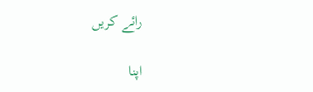رائے کریں

اپنا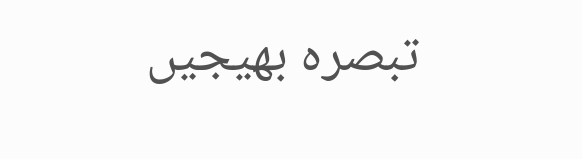تبصرہ بھیجیں